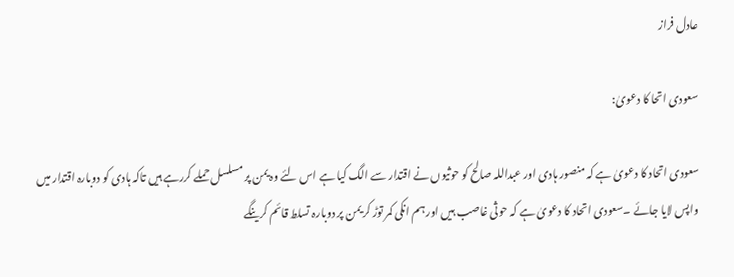عادل فراز

سعودی اتحا کا دعویٰ:

سعودی اتحاد کا دعویٰ ہے کہ منصور ہادی اور عبداللہ صالح کو حوثیوں نے اقتدار سے الگ کیا ہے اس لئے وہ یمن پر مسلسل حملے کررہے ہیں تاکہ ہادی کو دوبارہ اقتدار میں واپس لایا جائے ۔سعودی اتحاد کا دعویٰ ہے کہ حوثی غاصب ہیں اور ہم انکی کمر توڑ کر یمن پر دوبارہ تسلط قائم کرینگے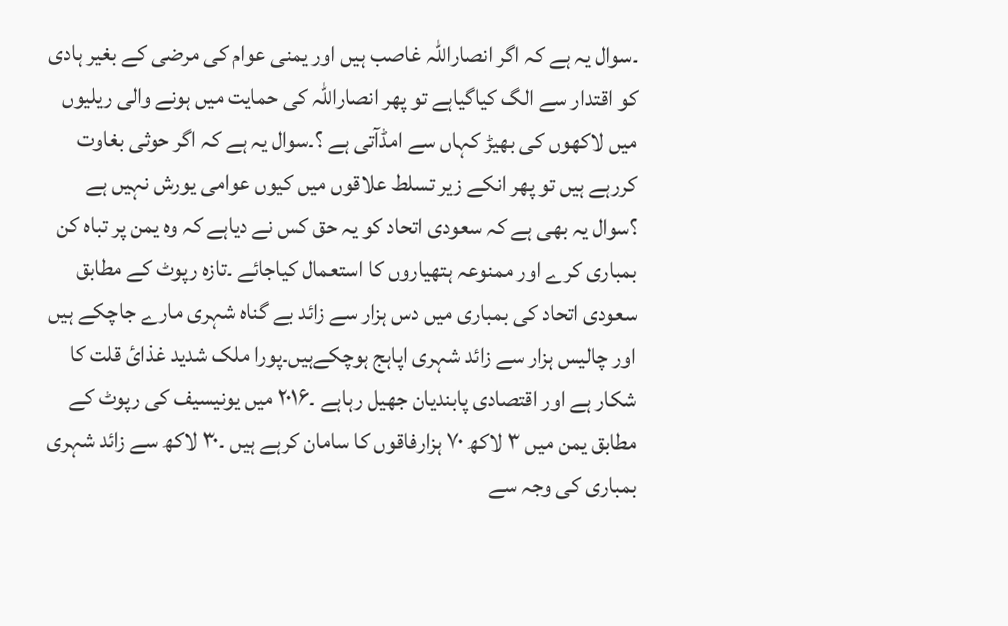۔سوال یہ ہے کہ اگر انصاراللہ غاصب ہیں اور یمنی عوام کی مرضی کے بغیر ہادی کو اقتدار سے الگ کیاگیاہے تو پھر انصاراللہ کی حمایت میں ہونے والی ریلیوں میں لاکھوں کی بھیڑ کہاں سے امڈآتی ہے ؟۔سوال یہ ہے کہ اگر حوثی بغاوت کررہے ہیں تو پھر انکے زیر تسلط علاقوں میں کیوں عوامی یورش نہیں ہے ؟سوال یہ بھی ہے کہ سعودی اتحاد کو یہ حق کس نے دیاہے کہ وہ یمن پر تباہ کن بمباری کرے اور ممنوعہ ہتھیاروں کا استعمال کیاجائے ۔تازہ رپوٹ کے مطابق سعودی اتحاد کی بمباری میں دس ہزار سے زائد بے گناہ شہری مارے جاچکے ہیں اور چالیس ہزار سے زائد شہری اپاہج ہوچکےہیں۔پورا ملک شدید غذائ قلت کا شکار ہے اور اقتصادی پابندیان جھیل رہاہے ۔۲۰۱۶ میں یونیسیف کی رپوٹ کے مطابق یمن میں ۳ لاکھ ۷۰ ہزارفاقوں کا سامان کرہے ہیں ۔۳۰ لاکھ سے زائد شہری بمباری کی وجہ سے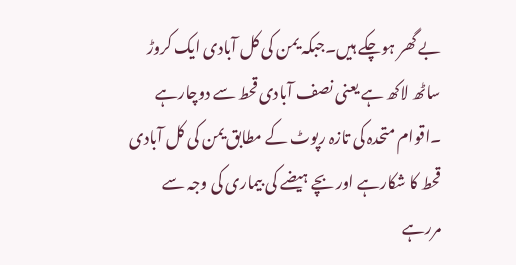بے گھر ہوچکے ہیں۔جبکہ یمن کی کل آبادی ایک کروڑ ساٹھ لاکھ ہے یعنی نصف آبادی قحط سے دوچارہے ۔اقوام متحدہ کی تازہ رپوٹ کے مطابق یمن کی کل آبادی قحط کا شکارہے اور بچے ہیضے کی بیماری کی وجہ سے مررہے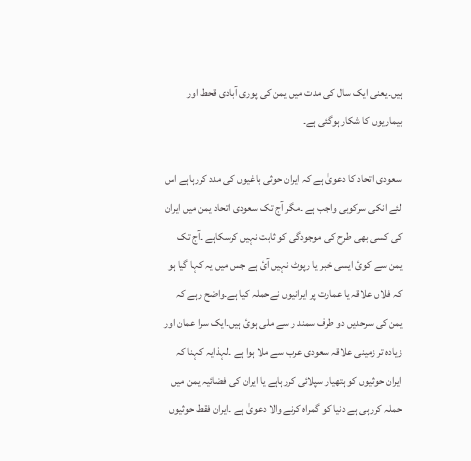ہیں۔یعنی ایک سال کی مدت میں یمن کی پوری آبادی قحط اور بیماریوں کا شکار ہوگئی ہے۔

سعودی اتحاد کا دعویٰ ہے کہ ایران حوثی باغیوں کی مدد کررہاہے اس لئے انکی سرکوبی واجب ہے ۔مگر آج تک سعودی اتحاد یمن میں ایران کی کسی بھی طرح کی موجودگی کو ثابت نہیں کرسکاہے ۔آج تک یمن سے کوئ ایسی خبر یا رپوٹ نہیں آئ ہے جس میں یہ کہا گیا ہو کہ فلاں علاقہ یا عمارت پر ایرانیوں نےحملہ کیا ہے۔واضح رہے کہ یمن کی سرحدیں دو طرف سمند ر سے ملی ہوئ ہیں۔ایک سرا عمان اور زیادہ تر زمینی علاقہ سعودی عرب سے ملا ہوا ہے ۔لہذایہ کہنا کہ ایران حوثیوں کو ہتھیار سپلائی کررہاہے یا ایران کی فضائیہ یمن میں حملہ کررہی ہے دنیا کو گمراہ کرنے والا دعویٰ ہے ۔ایران فقط حوثیوں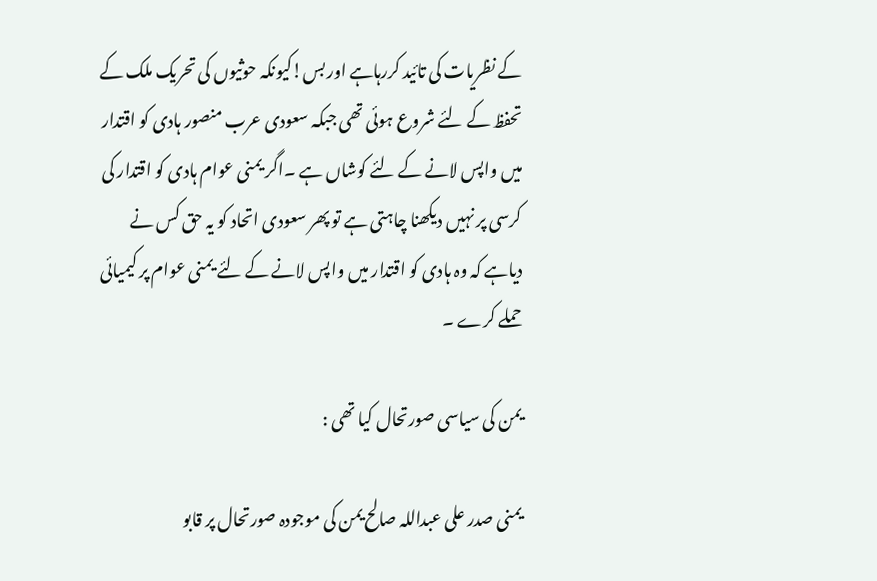کے نظریات کی تائید کررہاہے اور بس!کیونکہ حوثیوں کی تحریک ملک کے تحفظ کے لئے شروع ہوئی تھی جبکہ سعودی عرب منصور ہادی کو اقتدار میں واپس لانے کے لئے کوشاں ہے ۔اگر یمنی عوام ہادی کو اقتدار کی کرسی پر نہیں دیکھنا چاہتی ہے تو پھر سعودی اتحاد کو یہ حق کس نے دیاہے کہ وہ ہادی کو اقتدار میں واپس لانے کے لئے یمنی عوام پر کیمیائی حملے کرے ۔

یمن کی سیاسی صورتحال کیا تھی :

یمنی صدر علی عبداللہ صالح یمن کی موجودہ صورتحال پر قابو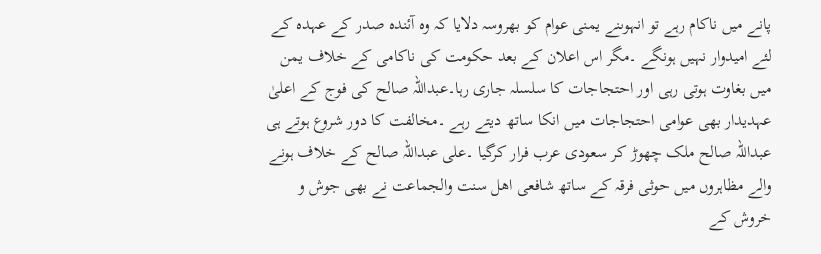پانے میں ناکام رہے تو انہوںنے یمنی عوام کو بھروسہ دلایا کہ وہ آئندہ صدر کے عہدہ کے لئے امیدوار نہیں ہونگے ۔مگر اس اعلان کے بعد حکومت کی ناکامی کے خلاف یمن میں بغاوت ہوتی رہی اور احتجاجات کا سلسلہ جاری رہا۔عبداللہ صالح کی فوج کے اعلیٰ عہدیدار بھی عوامی احتجاجات میں انکا ساتھ دیتے رہے ۔مخالفت کا دور شروع ہوتے ہی عبداللہ صالح ملک چھوڑ کر سعودی عرب فرار کرگیا ۔علی عبداللہ صالح کے خلاف ہونے والے مظاہروں میں حوثی فرقہ کے ساتھ شافعی اھل سنت والجماعت نے بھی جوش و خروش کے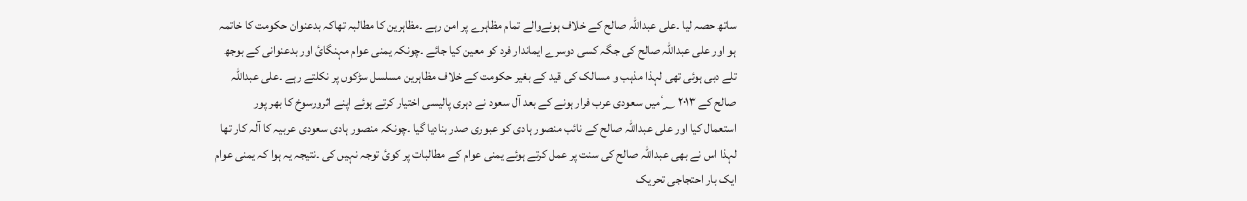ساتھ حصہ لیا ۔علی عبداللہ صالح کے خلاف ہونےوالے تمام مظاہرے پر امن رہے ۔مظاہرین کا مطالبہ تھاکہ بدعنوان حکومت کا خاتمہ ہو اور علی عبداللہ صالح کی جگہ کسی دوسرے ایماندار فرد کو معین کیا جائے ۔چونکہ یمنی عوام مہنگائ اور بدعنوانی کے بوجھ تلے دبی ہوئی تھی لہذا مذہب و مسالک کی قید کے بغیر حکومت کے خلاف مظاہرین مسلسل سڑکوں پر نکلتے رہے ۔علی عبداللہ صالح کے ۲۰۱۳ ؁ٗ میں سعودی عرب فرار ہونے کے بعد آل سعود نے دہری پالیسی اختیار کرتے ہوئے اپنے اثرورسوخ کا بھر پور استعمال کیا اور علی عبداللہ صالح کے نائب منصور ہادی کو عبوری صدر بنادیا گیا ۔چونکہ منصور ہادی سعودی عربیہ کا آلہ کار تھا لہذا اس نے بھی عبداللہ صالح کی سنت پر عمل کرتے ہوئے یمنی عوام کے مطالبات پر کوئ توجہ نہیں کی ۔نتیجہ یہ ہوا کہ یمنی عوام ایک بار احتجاجی تحریک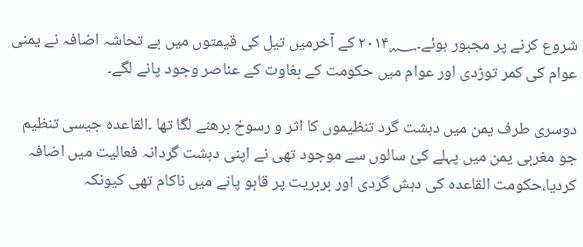شروع کرنے پر مجبور ہوئے۔۲۰۱۴؁ کے آخرمیں تیل کی قیمتوں میں بے تحاشہ اضافہ نے یمنی عوام کی کمر توڑدی اور عوام میں حکومت کے بغاوت کے عناصر وجود پانے لگے۔

دوسری طرف یمن میں دہشت گرد تنظیموں کا اثر و رسوخ برھنے لگا تھا ۔القاعدہ جیسی تنظیم جو مغربی یمن میں پہلے کئ سالوں سے موجود تھی نے اپنی دہشت گردانہ فعالیت میں اضافہ کردیا،حکومت القاعدہ کی دہش گردی اور بربریت پر قابو پانے میں ناکام تھی کیونکہ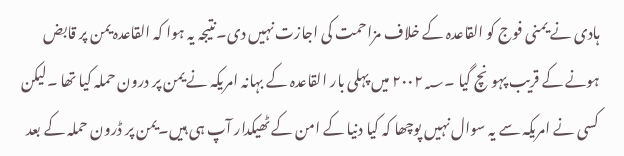ہادی نے یمنی فوج کو القاعدہ کے خلاف مزاحمت کی اجازت نہیں دی۔نتیجہ یہ ہوا کہ القاعدہ یمن پر قابض ہونے کے قریب پہونچ گیا ۔۲۰۰۲؁ میں پہلی بار القاعدہ کے بہانہ امریکہ نے یمن پر درون حملہ کیا تھا ۔لیکن کسی نے امریکہ سے یہ سوال نہیں پوچھا کہ کیا دنیا کے امن کے ٹھیکدار آپ ہی ہیں۔یمن پر ڈرون حملہ کے بعد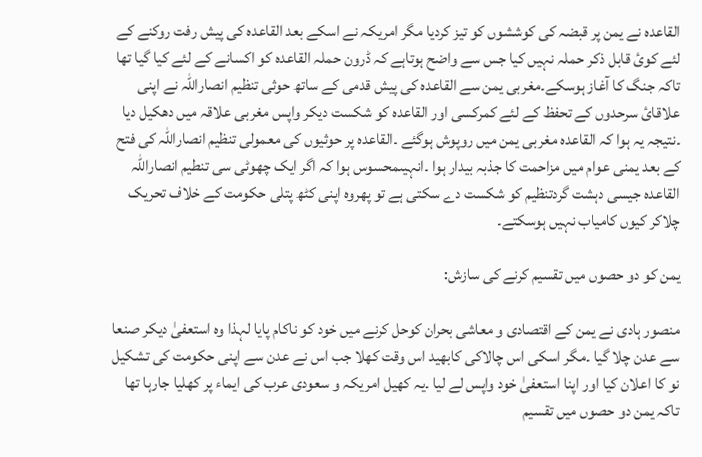القاعدہ نے یمن پر قبضہ کی کوششوں کو تیز کردیا مگر امریکہ نے اسکے بعد القاعدہ کی پیش رفت روکنے کے لئے کوئ قابل ذکر حملہ نہیں کیا جس سے واضح ہوتاہے کہ ڈرون حملہ القاعدہ کو اکسانے کے لئے کیا گیا تھا تاکہ جنگ کا آغاز ہوسکے۔مغربی یمن سے القاعدہ کی پیش قدمی کے ساتھ حوثی تنظیم انصاراللہ نے اپنی علاقائ سرحدوں کے تحفظ کے لئے کمرکسی اور القاعدہ کو شکست دیکر واپس مغربی علاقہ میں دھکیل دیا ۔نتیجہ یہ ہوا کہ القاعدہ مغربی یمن میں روپوش ہوگئے ۔القاعدہ پر حوثیوں کی معمولی تنظیم انصاراللہ کی فتح کے بعد یمنی عوام میں مزاحمت کا جذبہ بیدار ہوا ۔انہیںمحسوس ہوا کہ اگر ایک چھوٹی سی تنطیم انصاراللہ القاعدہ جیسی دہشت گردتنظیم کو شکست دے سکتی ہے تو پھروہ اپنی کٹھ پتلی حکومت کے خلاف تحریک چلاکر کیوں کامیاب نہیں ہوسکتے۔

یمن کو دو حصوں میں تقسیم کرنے کی سازش:

منصور ہادی نے یمن کے اقتصادی و معاشی بحران کوحل کرنے میں خود کو ناکام پایا لہذا وہ استعفیٰ دیکر صنعا سے عدن چلا گیا ۔مگر اسکی اس چالاکی کابھید اس وقت کھلا جب اس نے عدن سے اپنی حکومت کی تشکیل نو کا اعلان کیا اور اپنا استعفیٰ خود واپس لے لیا ۔یہ کھیل امریکہ و سعودی عرب کی ایماء پر کھلیا جارہا تھا تاکہ یمن دو حصوں میں تقسیم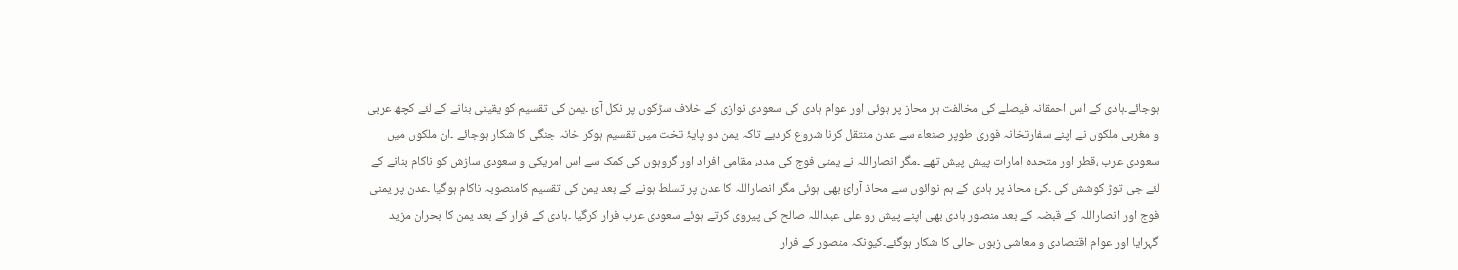ہوجائے۔ہادی کے اس احمقانہ فیصلے کی مخالفت ہر محاز پر ہوئی اور عوام ہادی کی سعودی نوازی کے خلاف سڑکوں پر نکل آئ ۔یمن کی تقسیم کو یقینی بنانے کے لئے کچھ عربی و مغربی ملکوں نے اپنے سفارتخانہ فوری طوپر صنعاء سے عدن منتقل کرنا شروع کردیے تاکہ یمن دو پایۂ تخت میں تقسیم ہوکر خانہ جنگی کا شکار ہوجائے ۔ان ملکوں میں سعودی عرب ،قطر اور متحدہ امارات پیش پیش تھے ۔مگر انصاراللہ نے یمنی فوج کی مدد، مقامی افراد اور گروہوں کی کمک سے اس امریکی و سعودی سازش کو ناکام بنانے کے لئے جی توڑ کوشش کی ۔کئ محاذ پر ہادی کے ہم نوائوں سے محاذ آرائ بھی ہوئی مگر انصاراللہ کا عدن پر تسلط ہونے کے بعد یمن کی تقسیم کامنصوبہ ناکام ہوگیا ۔عدن پر یمنی فوج اور انصاراللہ کے قبضہ کے بعد منصور ہادی بھی اپنے پیش رو علی عبداللہ صالح کی پیروی کرتے ہوئے سعودی عرب فرار کرگیا ۔ہادی کے فرار کے بعد یمن کا بحران مزید گہرایا اور عوام اقتصادی و معاشی زبوں حالی کا شکار ہوگئے۔کیونکہ منصور کے فرار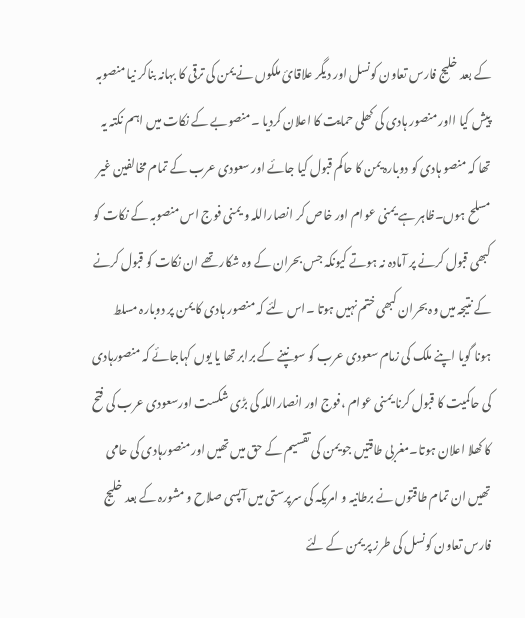کے بعد خلیج فارس تعاون کونسل اور دیگر علاقائ ملکوں نے یمن کی ترقی کا بہانہ بناکر نیا منصوبہ پیش کیا ااور منصور ہادی کی کھلی حمایت کا اعلان کردیا ۔منصوبے کے نکات میں اہم نکتہ یہ تھا کہ منصو ہادی کو دوبارہ یمن کا حاکم قبول کیا جائے اور سعودی عرب کے تمام مخالفین غیر مسلح ہوں۔ظاہر ہے یمنی عوام اور خاص کر انصاراللہ و یمنی فوج اس منصوبہ کے نکات کو کبھی قبول کرنے پر آمادہ نہ ہوتے کیونکہ جس بحران کے وہ شکار تھے ان نکات کو قبول کرنے کے نتیجہ میں وہ بحران کبھی ختم نہیں ہوتا ۔اس لئے کہ منصور ہادی کا یمن پر دوبارہ مسلط ہونا گویا اپنے ملک کی زمام سعودی عرب کو سونپنے کے برابر تھا یا یوں کہاجائے کہ منصورہادی کی حاکمیت کا قبول کرنا یمنی عوام ،فوج اور انصاراللہ کی بڑی شکست اورسعودی عرب کی فتح کا کھلا اعلان ہوتا۔مغربی طاقتیں جو یمن کی تقسیم کے حق میں تھیں اور منصورہادی کی حامی تھیں ان تمام طاقتوں نے برطانیہ و امریکہ کی سرپرستی میں آپسی صلاح و مشورہ کے بعد خلیج فارس تعاون کونسل کی طرز پر یمن کے لئے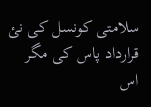سلامتی کونسل کی نئ قرارداد پاس کی مگر اس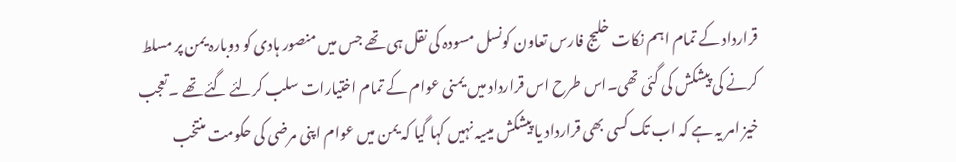قرارداد کے تمام اہم نکات خلیج فارس تعاون کونسل مسودہ کی نقل ہی تھے جس میں منصور ہادی کو دوبارہ یمن پر مسلط کرنے کی پیشکش کی گئی تھی۔اس طرح اس قرارداد میں یمنی عوام کے تمام اختیارات سلب کرلئے گئے تھے ۔تعجب خیز امر یہ ہے کہ اب تک کسی بھی قرارداد یا پیشکش میںیہ نہیں کہا گیا کہ یمن میں عوام اپنی مرضی کی حکومت منتخب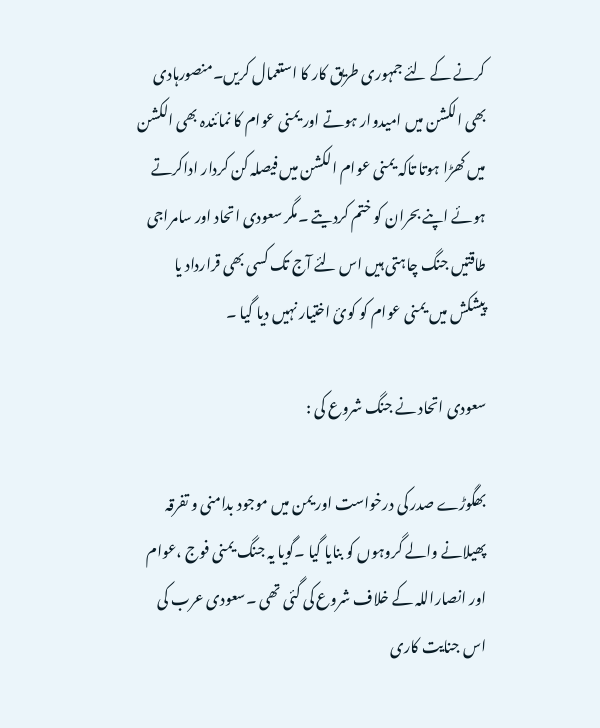کرنے کے لئے جمہوری طریق کار کا استعمال کریں۔منصورہادی بھی الکشن میں امیدوار ہوتے اور یمنی عوام کا نمائندہ بھی الکشن میں کھڑا ہوتا تاکہ یمنی عوام الکشن میں فیصلہ کن کردار اداکرتے ہوئے اپنے بحران کو ختم کردیتے ۔مگر سعودی اتحاد اور سامراجی طاقتیں جنگ چاہتی ہیں اس لئے آج تک کسی بھی قرارداد یا پیشکش میں یمنی عوام کو کوئ اختیار نہیں دیا گیا ۔

سعودی اتحاد نے جنگ شروع کی :

بھگوڑے صدر کی درخواست اور یمن میں موجود بدامنی و تفرقہ پھیلانے والے گروہوں کو بنایا گیا ۔گویا یہ جنگ یمنی فوج ،عوام اور انصاراللہ کے خلاف شروع کی گئی تھی ۔سعودی عرب کی اس جنایت کاری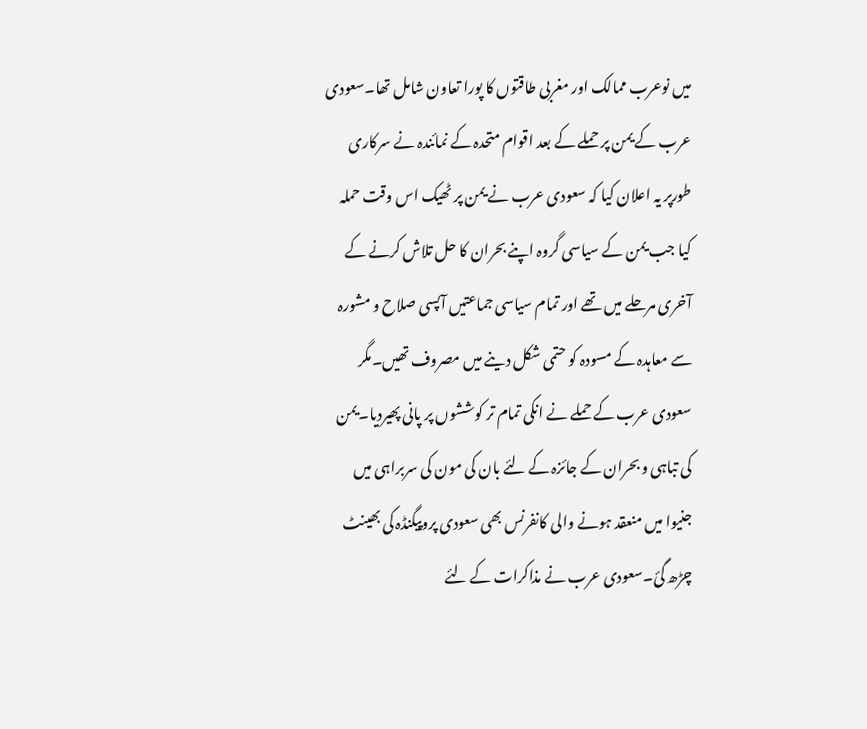میں نوعرب ممالک اور مغربی طاقتوں کا پورا تعاون شامل تھا۔سعودی عرب کے یمن پر حملے کے بعد اقوام متحدہ کے نمائندہ نے سرکاری طورپر یہ اعلان کیا کہ سعودی عرب نے یمن پر ٹھیک اس وقت حملہ کیا جب یمن کے سیاسی گروہ اپنے بحران کا حل تلاش کرنے کے آخری مرحلے میں تھے اور تمام سیاسی جماعتیں آپسی صلاح و مشورہ سے معاہدہ کے مسودہ کو حتمی شکل دینے میں مصروف تھیں۔مگر سعودی عرب کے حملے نے انکی تمام تر کوششوں پر پانی پھیردیا۔یمن کی تباہی و بحران کے جائزہ کے لئے بان کی مون کی سربراہی میں جنیوا میں منعقد ہونے والی کانفرنس بھی سعودی پروپیگنڈہ کی بھینٹ چڑھ گئ۔سعودی عرب نے مذاکرات کے لئے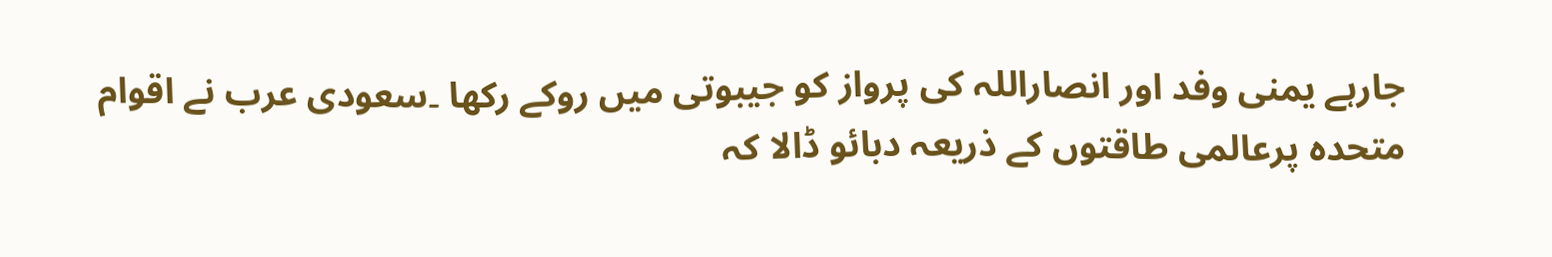جارہے یمنی وفد اور انصاراللہ کی پرواز کو جیبوتی میں روکے رکھا ۔سعودی عرب نے اقوام متحدہ پرعالمی طاقتوں کے ذریعہ دبائو ڈالا کہ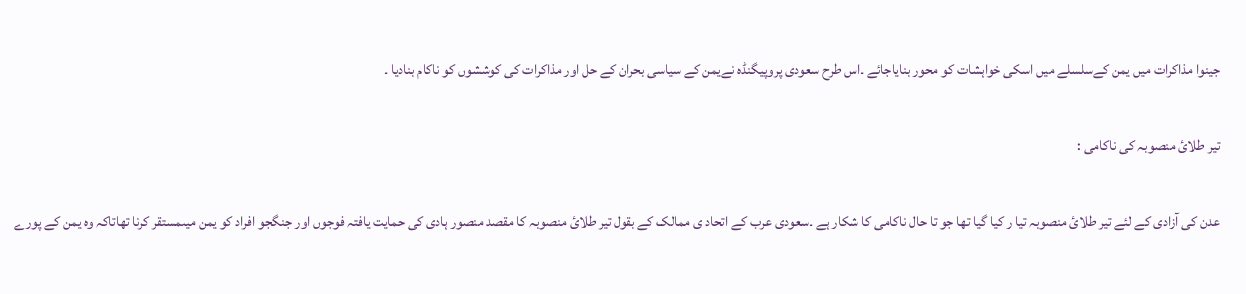جینوا مذاکرات میں یمن کےسلسلے میں اسکی خواہشات کو محور بنایاجائے ۔اس طرح سعودی پروپیگنڈہ نےیمن کے سیاسی بحران کے حل اور مذاکرات کی کوششوں کو ناکام بنادیا ۔

تیر طلائ منصوبہ کی ناکامی :

عدن کی آزادی کے لئے تیر طلائ منصوبہ تیا ر کیا گیا تھا جو تا حال ناکامی کا شکار ہے ۔سعودی عرب کے اتحاد ی ممالک کے بقول تیر طلائ منصوبہ کا مقصد منصور ہادی کی حمایت یافتہ فوجوں اور جنگجو افراد کو یمن میںمستقر کرنا تھاتاکہ وہ یمن کے پورے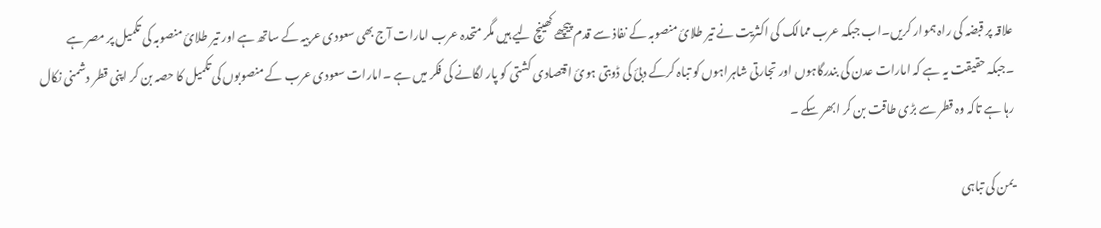علاقہ پر قبضہ کی راہ ہموار کریں۔اب جبکہ عرب ممالک کی اکثریت نے تیر طلائ منصوبہ کے نفاذ سے قدم پیچھے کھینچ لیے ہیں مگر متحدہ عرب امارات آج بھی سعودی عربیہ کے ساتھ ہے اور تیر طلائ منصوبہ کی تکمیل پر مصر ہے ۔جبکہ حقیقت یہ ہے کہ امارات عدن کی بندرگاہوں اور تجارتی شاہراہوں کو تباہ کرکے دبئ کی ڈوبتی ہوئ اقتصادی کشتی کو پار لگانے کی فکر میں ہے ۔امارات سعودی عرب کے منصوبوں کی تکمیل کا حصہ بن کر اپنی قطر دشمنی نکال رہا ہے تاکہ وہ قطر سے بڑی طاقت بن کر ابھر سکے ۔

یمن کی تباہی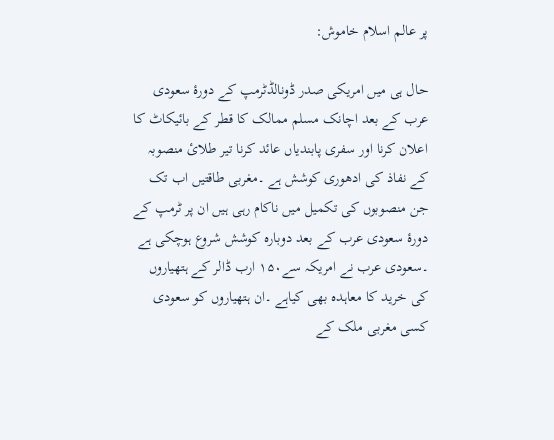پر عالم اسلام خاموش:

حال ہی میں امریکی صدر ڈونالڈٹرمپ کے دورۂ سعودی عرب کے بعد اچانک مسلم ممالک کا قطر کے بائیکاٹ کا اعلان کرنا اور سفری پابندیاں عائد کرنا تیر طلائ منصوبہ کے نفاذ کی ادھوری کوشش ہے ۔مغربی طاقتیں اب تک جن منصوبوں کی تکمیل میں ناکام رہی ہیں ان پر ٹرمپ کے دورۂ سعودی عرب کے بعد دوبارہ کوشش شروع ہوچکی ہے ۔سعودی عرب نے امریکہ سے۱۵۰ ارب ڈالر کے ہتھیاروں کی خرید کا معاہدہ بھی کیاہے ۔ان ہتھیاروں کو سعودی کسی مغربی ملک کے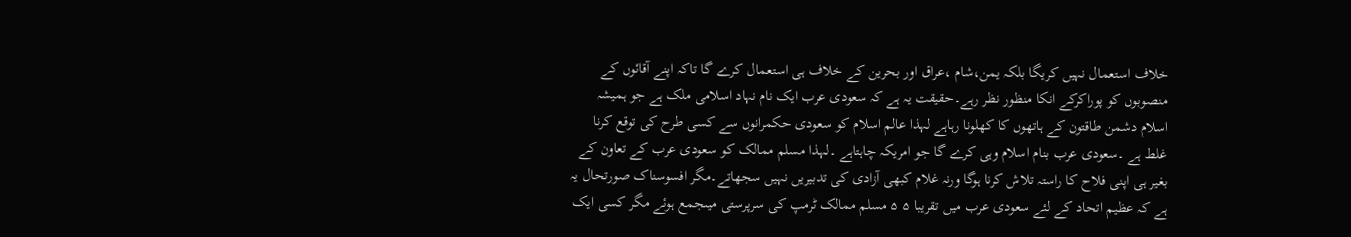خلاف استعمال نہیں کریگا بلکہ یمن،شام ،عراق اور بحرین کے خلاف ہی استعمال کرے گا تاکہ اپنے آقائوں کے منصوبوں کو پوراکرکے انکا منظور نظر رہے۔حقیقت یہ ہے کہ سعودی عرب ایک نام نہاد اسلامی ملک ہے جو ہمیشہ اسلام دشمن طاقتون کے ہاتھوں کا کھلونا رہاہے لہذا عالم اسلام کو سعودی حکمرانوں سے کسی طرح کی توقع کرنا غلط ہے ۔سعودی عرب بنام اسلام وہی کرے گا جو امریکہ چاہتاہے ۔لہذا مسلم ممالک کو سعودی عرب کے تعاون کے بغیر ہی اپنی فلاح کا راستہ تلاش کرنا ہوگا ورنہ غلام کبھی آزادی کی تدبیریں نہیں سجھاتے۔مگر افسوسناک صورتحال یہ ہے کہ عظیم اتحاد کے لئے سعودی عرب میں تقریبا ۵ ۵ مسلم ممالک ٹرمپ کی سرپرستی میںجمع ہوئے مگر کسی ایک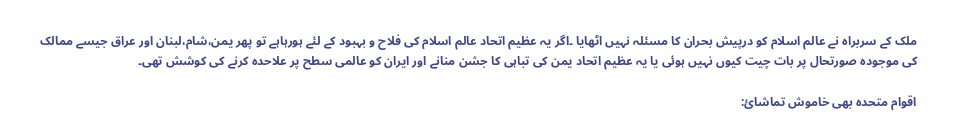ملک کے سربراہ نے عالم اسلام کو درپیش بحران کا مسئلہ نہیں اٹھایا ۔اگر یہ عظیم اتحاد عالم اسلام کی فلاح و بہبود کے لئے ہورہاہے تو پھر یمن،شام،لبنان اور عراق جیسے ممالک کی موجودہ صورتحال پر بات چیت کیوں نہیں ہوئی یا یہ عظیم اتحاد یمن کی تباہی کا جشن منانے اور ایران کو عالمی سطح پر علاحدہ کرنے کی کوشش تھی۔

اقوام متحدہ بھی خاموش تماشائ: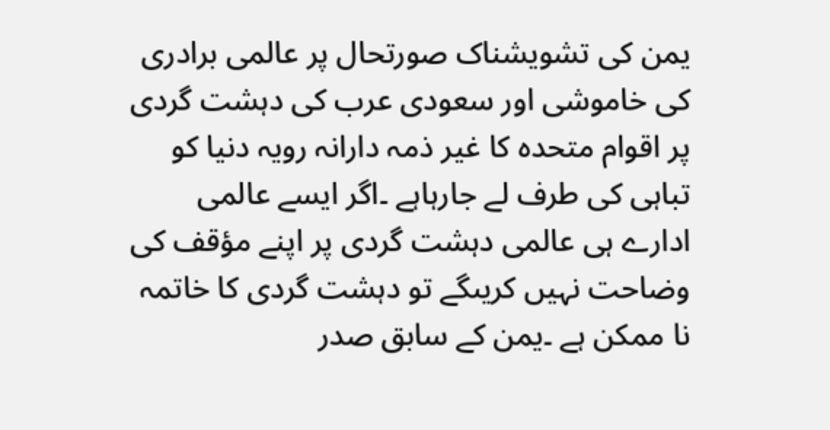یمن کی تشویشناک صورتحال پر عالمی برادری کی خاموشی اور سعودی عرب کی دہشت گردی پر اقوام متحدہ کا غیر ذمہ دارانہ رویہ دنیا کو تباہی کی طرف لے جارہاہے ۔اگر ایسے عالمی ادارے ہی عالمی دہشت گردی پر اپنے مؤقف کی وضاحت نہیں کریںگے تو دہشت گردی کا خاتمہ نا ممکن ہے ۔یمن کے سابق صدر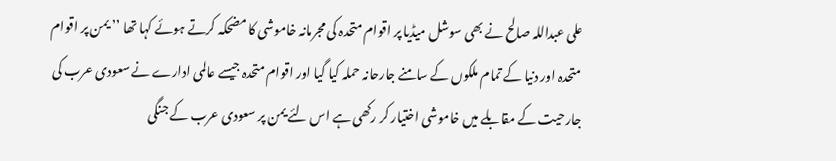علی عبداللہ صالح نے بھی سوشل میڈیا پر اقوام متحدہ کی مجرمانہ خاموشی کا مضحکہ کرتے ہوئے کہا تھا ’’ یمن پر اقوام متحدہ اور دنیا کے تمام ملکوں کے سامنے جارحانہ حملہ کیا گیا اور اقوام متحدہ جیسے عالمی ادارے نے سعودی عرب کی جارحیت کے مقابلے میں خاموشی اختیار کر رکھی ہے اس لئے یمن پر سعودی عرب کے جنگی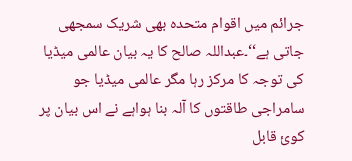جرائم میں اقوام متحدہ بھی شریک سمجھی جاتی ہے‘‘۔عبداللہ صالح کا یہ بیان عالمی میڈیا کی توجہ کا مرکز رہا مگر عالمی میڈیا جو سامراجی طاقتوں کا آلہ بنا ہواہے نے اس بیان پر کوئ قابل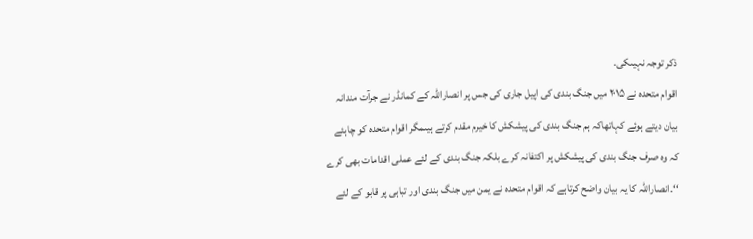ذکر توجہ نہیںکی۔
اقوام متحدہ نے ۲۰۱۵ میں جنگ بندی کی اپیل جاری کی جس پر انصاراللہ کے کمانڈر نے جرآت مندانہ بیان دیتے ہوئے کہاتھاکہ ہم جنگ بندی کی پیشکش کا خیرم مقدم کرتے ہیںمگر اقوام متحدہ کو چاہئے کہ وہ صرف جنگ بندی کی پیشکش پر اکتفانہ کرے بلکہ جنگ بندی کے لئے عملی اقدامات بھی کرے ‘‘۔انصاراللہ کا یہ بیان واضح کرتاہے کہ اقوام متحدہ نے یمن میں جنگ بندی اور تباہی پر قابو کے لئے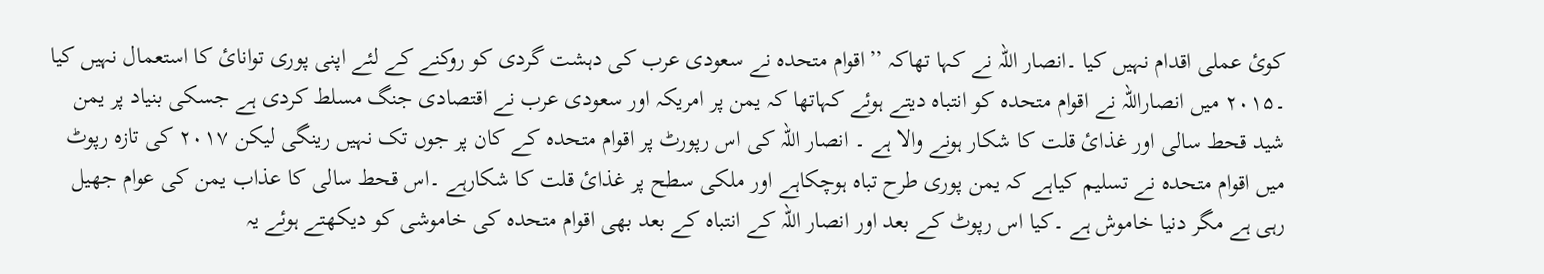کوئ عملی اقدام نہیں کیا ۔انصار اللہ نے کہا تھاکہ ’’اقوام متحدہ نے سعودی عرب کی دہشت گردی کو روکنے کے لئے اپنی پوری توانائ کا استعمال نہیں کیا ۔۲۰۱۵ میں انصاراللہ نے اقوام متحدہ کو انتباہ دیتے ہوئے کہاتھا کہ یمن پر امریکہ اور سعودی عرب نے اقتصادی جنگ مسلط کردی ہے جسکی بنیاد پر یمن شید قحط سالی اور غذائ قلت کا شکار ہونے والا ہے ۔ انصار اللہ کی اس رپورٹ پر اقوام متحدہ کے کان پر جوں تک نہیں رینگی لیکن ۲۰۱۷ کی تازہ رپوٹ میں اقوام متحدہ نے تسلیم کیاہے کہ یمن پوری طرح تباہ ہوچکاہے اور ملکی سطح پر غذائ قلت کا شکارہے ۔اس قحط سالی کا عذاب یمن کی عوام جھیل رہی ہے مگر دنیا خاموش ہے ۔کیا اس رپوٹ کے بعد اور انصار اللہ کے انتباہ کے بعد بھی اقوام متحدہ کی خاموشی کو دیکھتے ہوئے یہ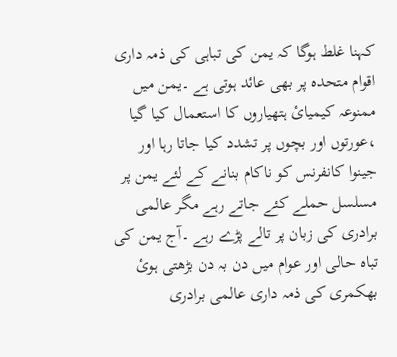کہنا غلط ہوگا کہ یمن کی تباہی کی ذمہ داری اقوام متحدہ پر بھی عائد ہوتی ہے ۔یمن میں ممنوعہ کیمیائ ہتھیاروں کا استعمال کیا گیا ،عورتوں اور بچوں پر تشدد کیا جاتا رہا اور جینوا کانفرنس کو ناکام بنانے کے لئے یمن پر مسلسل حملے کئے جاتے رہے مگر عالمی برادری کی زبان پر تالے پڑے رہے ۔آج یمن کی تباہ حالی اور عوام میں دن بہ دن بڑھتی ہوئ بھکمری کی ذمہ داری عالمی برادری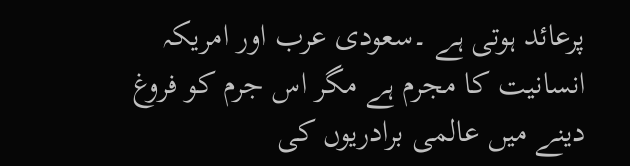پرعائد ہوتی ہے ۔سعودی عرب اور امریکہ انسانیت کا مجرم ہے مگر اس جرم کو فروغ دینے میں عالمی برادریوں کی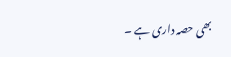بھی حصہ داری ہے ۔